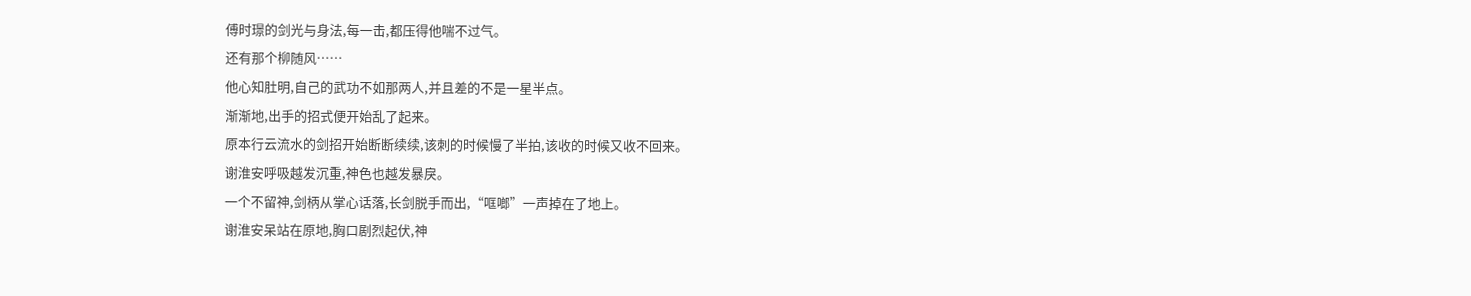傅时璟的剑光与身法,每一击,都压得他喘不过气。
还有那个柳随风……
他心知肚明,自己的武功不如那两人,并且差的不是一星半点。
渐渐地,出手的招式便开始乱了起来。
原本行云流水的剑招开始断断续续,该刺的时候慢了半拍,该收的时候又收不回来。
谢淮安呼吸越发沉重,神色也越发暴戾。
一个不留神,剑柄从掌心话落,长剑脱手而出,“哐啷”一声掉在了地上。
谢淮安呆站在原地,胸口剧烈起伏,神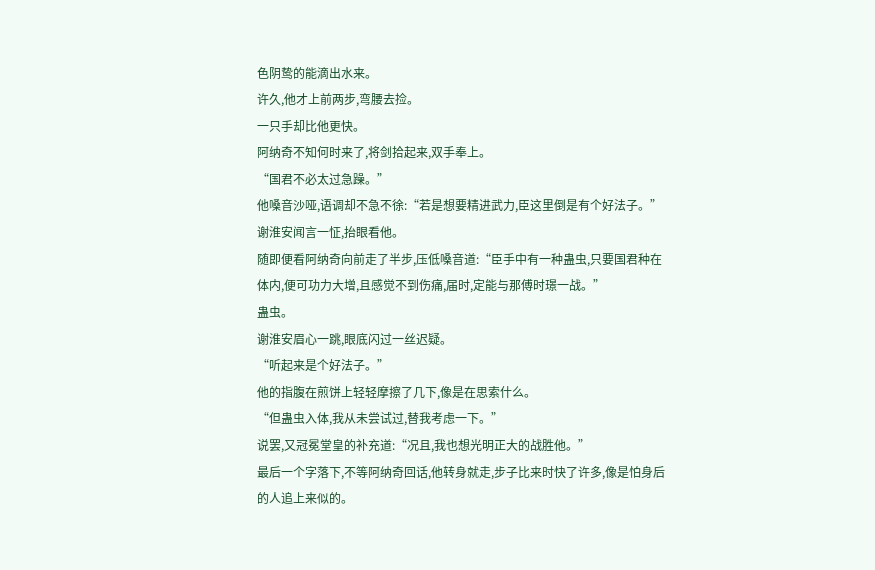色阴鸷的能滴出水来。
许久,他才上前两步,弯腰去捡。
一只手却比他更快。
阿纳奇不知何时来了,将剑拾起来,双手奉上。
“国君不必太过急躁。”
他嗓音沙哑,语调却不急不徐:“若是想要精进武力,臣这里倒是有个好法子。”
谢淮安闻言一怔,抬眼看他。
随即便看阿纳奇向前走了半步,压低嗓音道:“臣手中有一种蛊虫,只要国君种在体内,便可功力大增,且感觉不到伤痛,届时,定能与那傅时璟一战。”
蛊虫。
谢淮安眉心一跳,眼底闪过一丝迟疑。
“听起来是个好法子。”
他的指腹在煎饼上轻轻摩擦了几下,像是在思索什么。
“但蛊虫入体,我从未尝试过,替我考虑一下。”
说罢,又冠冕堂皇的补充道:“况且,我也想光明正大的战胜他。”
最后一个字落下,不等阿纳奇回话,他转身就走,步子比来时快了许多,像是怕身后的人追上来似的。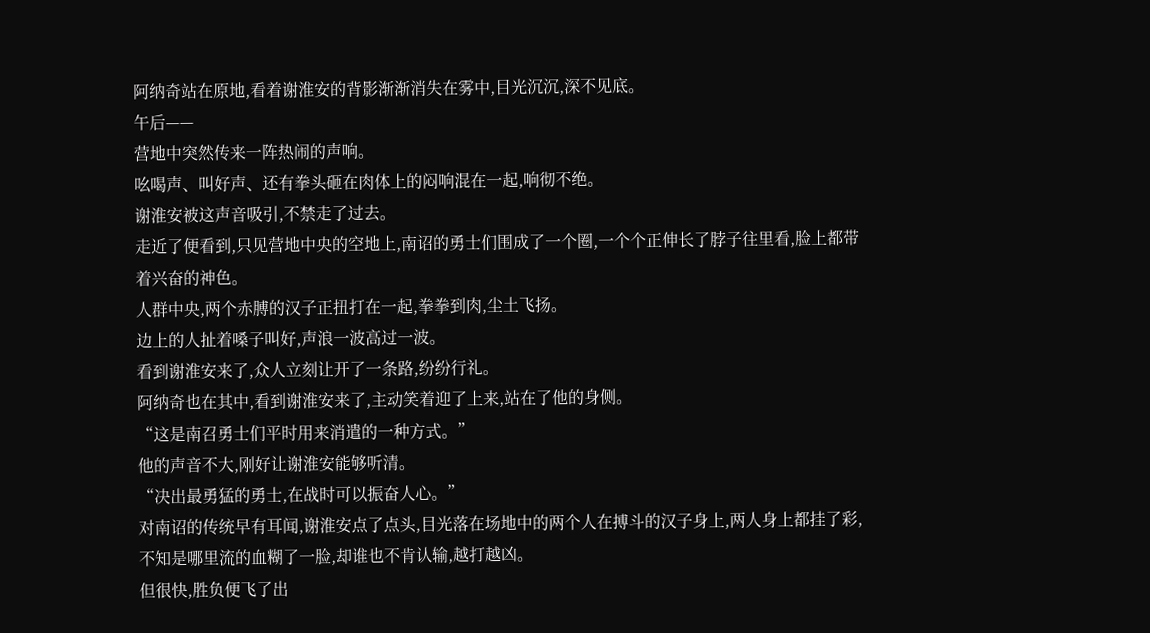阿纳奇站在原地,看着谢淮安的背影渐渐消失在雾中,目光沉沉,深不见底。
午后——
营地中突然传来一阵热闹的声响。
吆喝声、叫好声、还有拳头砸在肉体上的闷响混在一起,响彻不绝。
谢淮安被这声音吸引,不禁走了过去。
走近了便看到,只见营地中央的空地上,南诏的勇士们围成了一个圈,一个个正伸长了脖子往里看,脸上都带着兴奋的神色。
人群中央,两个赤膊的汉子正扭打在一起,拳拳到肉,尘土飞扬。
边上的人扯着嗓子叫好,声浪一波高过一波。
看到谢淮安来了,众人立刻让开了一条路,纷纷行礼。
阿纳奇也在其中,看到谢淮安来了,主动笑着迎了上来,站在了他的身侧。
“这是南召勇士们平时用来消遣的一种方式。”
他的声音不大,刚好让谢淮安能够听清。
“决出最勇猛的勇士,在战时可以振奋人心。”
对南诏的传统早有耳闻,谢淮安点了点头,目光落在场地中的两个人在搏斗的汉子身上,两人身上都挂了彩,不知是哪里流的血糊了一脸,却谁也不肯认输,越打越凶。
但很快,胜负便飞了出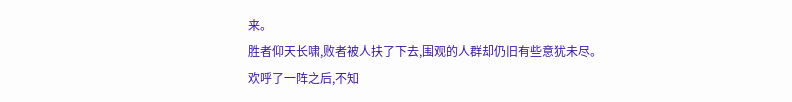来。
胜者仰天长啸,败者被人扶了下去,围观的人群却仍旧有些意犹未尽。
欢呼了一阵之后,不知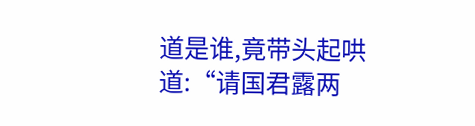道是谁,竟带头起哄道:“请国君露两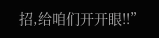招,给咱们开开眼!!”